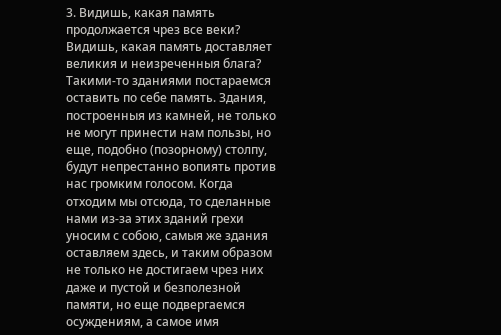3. Видишь, какая память продолжается чрез все веки? Видишь, какая память доставляет великия и неизреченныя блага? Такими-то зданиями постараемся оставить по себе память. Здания, построенныя из камней, не только не могут принести нам пользы, но еще, подобно (позорному) столпу, будут непрестанно вопиять против нас громким голосом. Когда отходим мы отсюда, то сделанные нами из-за этих зданий грехи уносим с собою, самыя же здания оставляем здесь, и таким образом не только не достигаем чрез них даже и пустой и безполезной памяти, но еще подвергаемся осуждениям, а самое имя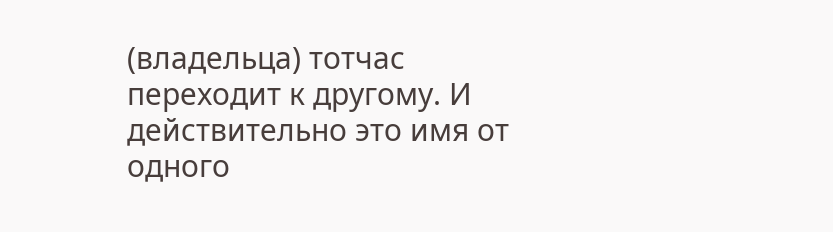(владельца) тотчас переходит к другому. И действительно это имя от одного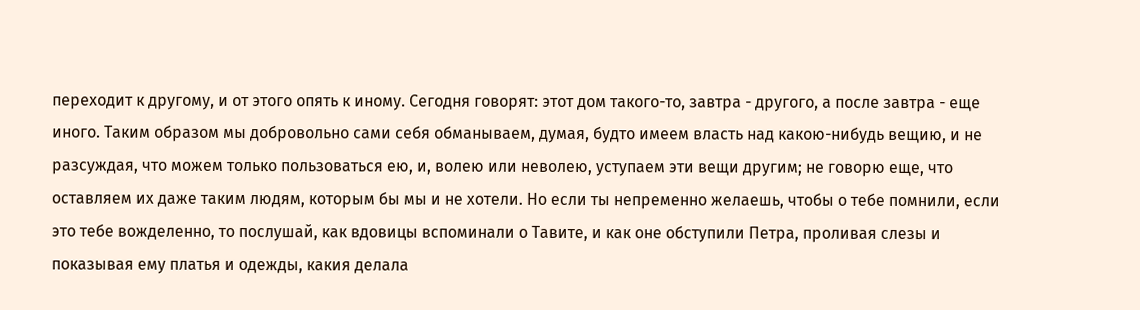переходит к другому, и от этого опять к иному. Сегодня говорят: этот дом такого-то, завтра - другого, а после завтра - еще иного. Таким образом мы добровольно сами себя обманываем, думая, будто имеем власть над какою-нибудь вещию, и не разсуждая, что можем только пользоваться ею, и, волею или неволею, уступаем эти вещи другим; не говорю еще, что оставляем их даже таким людям, которым бы мы и не хотели. Но если ты непременно желаешь, чтобы о тебе помнили, если это тебе вожделенно, то послушай, как вдовицы вспоминали о Тавите, и как оне обступили Петра, проливая слезы и показывая ему платья и одежды, какия делала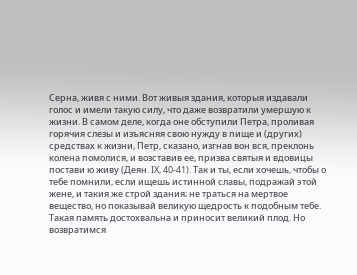Серна, живя с ними. Вот живыя здания, которыя издавали голос и имели такую силу, что даже возвратили умершую к жизни. В самом деле, когда оне обступили Петра, проливая горячия слезы и изъясняя свою нужду в пище и (других) средствах к жизни, Петр, сказано, изгнав вон вся, преклонь колена помолися, и возставив ее, призва святыя и вдовицы постави ю живу (Деян. IX, 40-41). Так и ты, если хочешь, чтобы о тебе помнили, если ищешь истинной славы, подражай этой жене, и такия же строй здания; не траться на мертвое вещество, но показывай великую щедрость к подобным тебе. Такая память достохвальна и приносит великий плод. Но возвратимся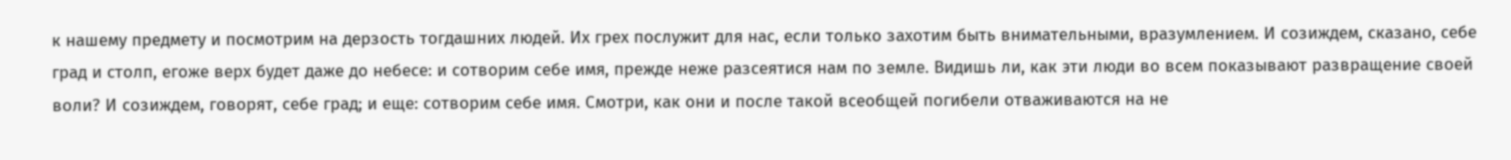к нашему предмету и посмотрим на дерзость тогдашних людей. Их грех послужит для нас, если только захотим быть внимательными, вразумлением. И созиждем, сказано, себе град и столп, егоже верх будет даже до небесе: и сотворим себе имя, прежде неже разсеятися нам по земле. Видишь ли, как эти люди во всем показывают развращение своей воли? И созиждем, говорят, себе град; и еще: сотворим себе имя. Смотри, как они и после такой всеобщей погибели отваживаются на не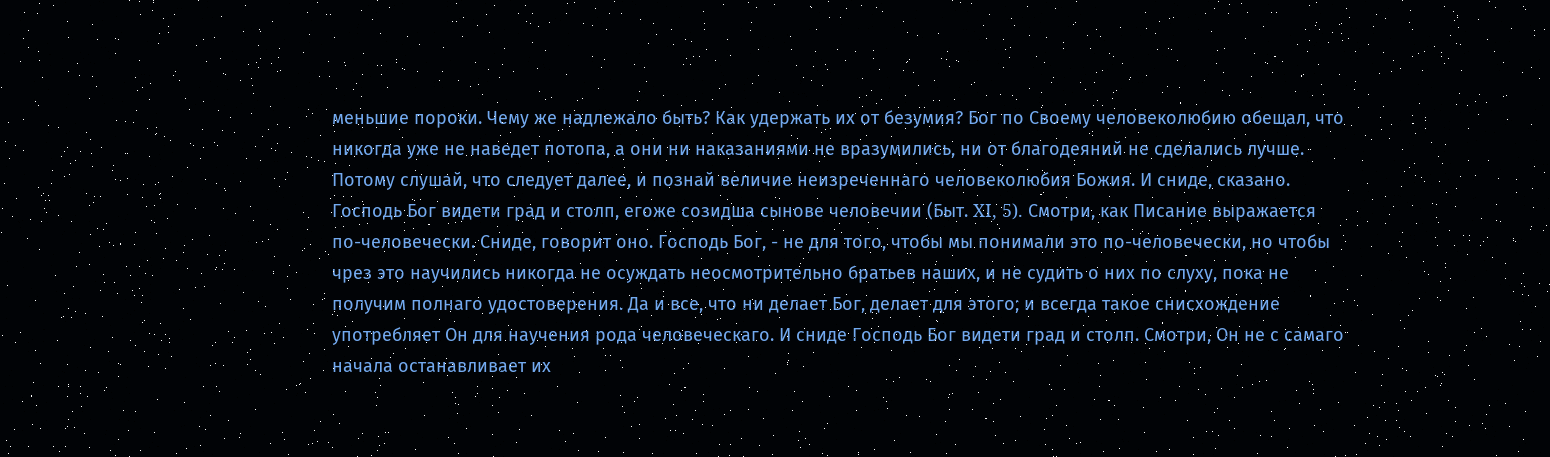меньшие пороки. Чему же надлежало быть? Как удержать их от безумия? Бог по Своему человеколюбию обещал, что никогда уже не наведет потопа, а они ни наказаниями не вразумились, ни от благодеяний не сделались лучше.
Потому слушай, что следует далее, и познай величие неизреченнаго человеколюбия Божия. И сниде, сказано. Господь Бог видети град и столп, егоже созидша сынове человечии (Быт. XI, 5). Смотри, как Писание выражается по-человечески. Cниде, говорит оно. Господь Бог, - не для того, чтобы мы понимали это по-человечески, но чтобы чрез это научились никогда не осуждать неосмотрительно братьев наших, и не судить о них по слуху, пока не получим полнаго удостоверения. Да и все, что ни делает Бог, делает для этого; и всегда такое снисхождение употребляет Он для научения рода человеческаго. И сниде Господь Бог видети град и столп. Смотри, Он не с самаго начала останавливает их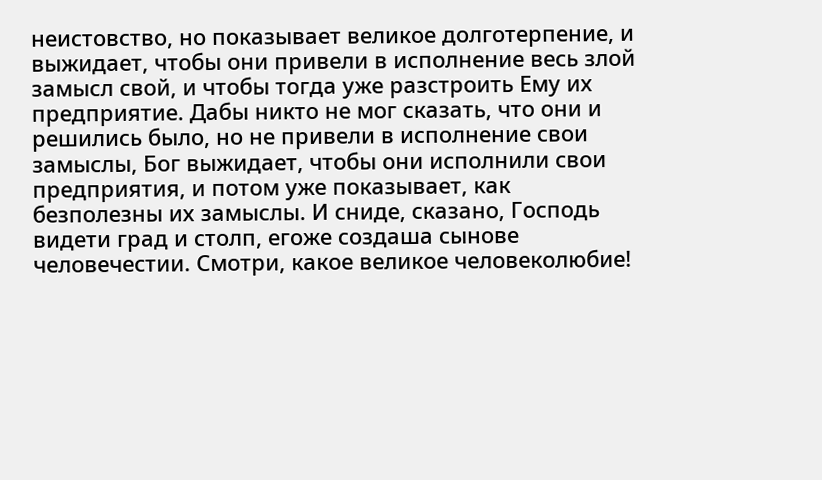неистовство, но показывает великое долготерпение, и выжидает, чтобы они привели в исполнение весь злой замысл свой, и чтобы тогда уже разстроить Ему их предприятие. Дабы никто не мог сказать, что они и решились было, но не привели в исполнение свои замыслы, Бог выжидает, чтобы они исполнили свои предприятия, и потом уже показывает, как безполезны их замыслы. И сниде, сказано, Господь видети град и столп, егоже создаша сынове человечестии. Смотри, какое великое человеколюбие!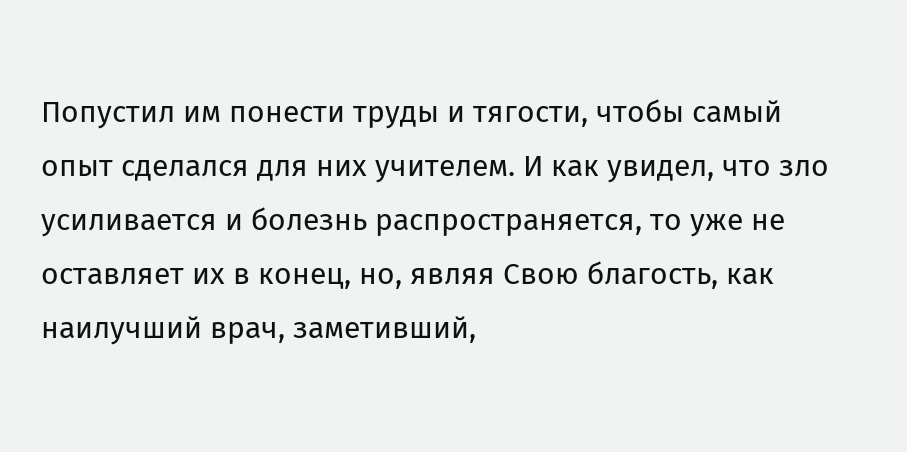Попустил им понести труды и тягости, чтобы самый опыт сделался для них учителем. И как увидел, что зло усиливается и болезнь распространяется, то уже не оставляет их в конец, но, являя Свою благость, как наилучший врач, заметивший,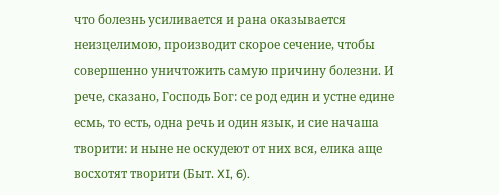что болезнь усиливается и рана оказывается неизцелимою, производит скорое сечение, чтобы совершенно уничтожить самую причину болезни. И рече, сказано, Господь Бог: се род един и устне едине есмь, то есть, одна речь и один язык, и сие начаша творити: и ныне не оскудеют от них вся, елика аще восхотят творити (Быт. XI, 6).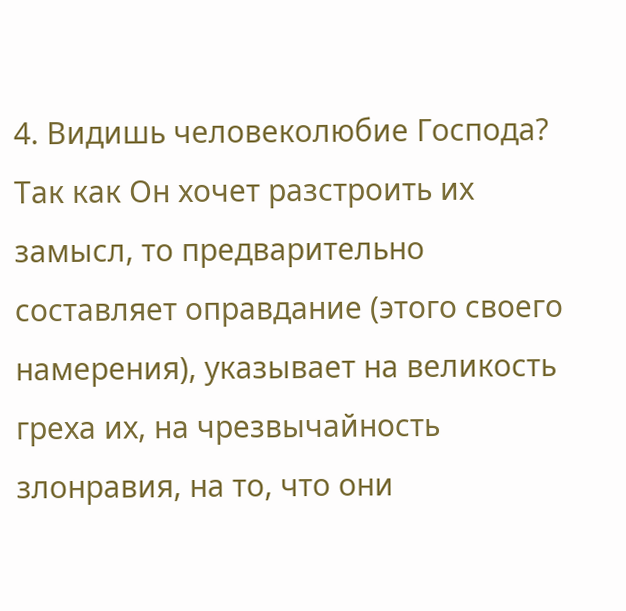4. Видишь человеколюбие Господа? Так как Он хочет разстроить их замысл, то предварительно составляет оправдание (этого своего намерения), указывает на великость греха их, на чрезвычайность злонравия, на то, что они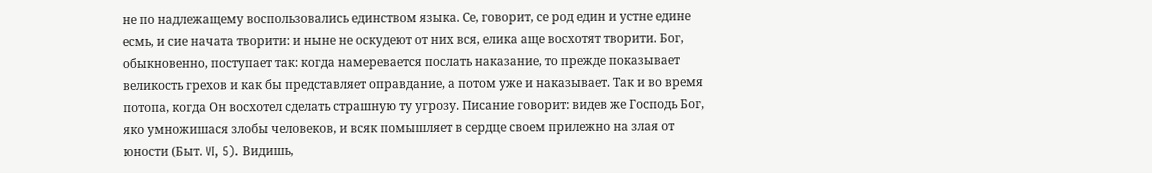не по надлежащему воспользовались единством языка. Се, говорит, се род един и устне едине есмь, и сие начата творити: и ныне не оскудеют от них вся, елика аще восхотят творити. Бог, обыкновенно, поступает так: когда намеревается послать наказание, то прежде показывает великость грехов и как бы представляет оправдание, а потом уже и наказывает. Так и во время потопа, когда Он восхотел сделать страшную ту угрозу. Писание говорит: видев же Господь Бог, яко умножишася злобы человеков, и всяк помышляет в сердце своем прилежно на злая от юности (Быт. VI, 5). Видишь,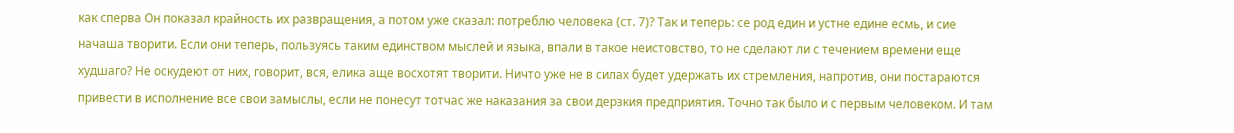как сперва Он показал крайность их развращения, а потом уже сказал: потреблю человека (ст. 7)? Так и теперь: се род един и устне едине есмь, и сие начаша творити. Если они теперь, пользуясь таким единством мыслей и языка, впали в такое неистовство, то не сделают ли с течением времени еще худшаго? Не оскудеют от них, говорит, вся, елика аще восхотят творити. Ничто уже не в силах будет удержать их стремления, напротив, они постараются привести в исполнение все свои замыслы, если не понесут тотчас же наказания за свои дерзкия предприятия. Точно так было и с первым человеком. И там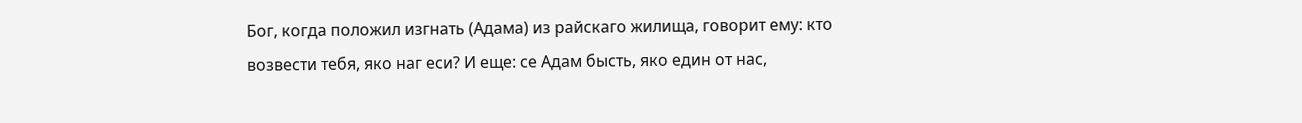Бог, когда положил изгнать (Адама) из райскаго жилища, говорит ему: кто возвести тебя, яко наг еси? И еще: се Адам бысть, яко един от нас,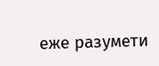еже разумети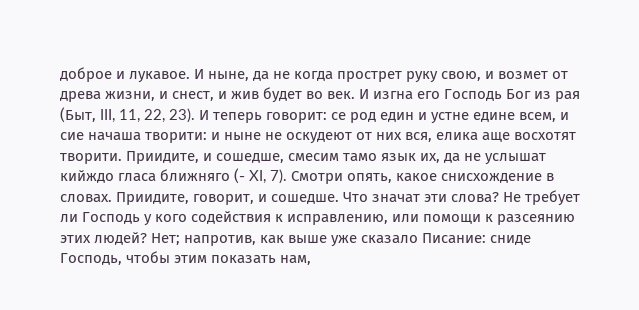доброе и лукавое. И ныне, да не когда прострет руку свою, и возмет от древа жизни, и снест, и жив будет во век. И изгна его Господь Бог из рая (Быт, III, 11, 22, 23). И теперь говорит: се род един и устне едине всем, и сие начаша творити: и ныне не оскудеют от них вся, елика аще восхотят творити. Приидите, и сошедше, смесим тамо язык их, да не услышат кийждо гласа ближняго (- XI, 7). Смотри опять, какое снисхождение в словах. Приидите, говорит, и сошедше. Что значат эти слова? Не требует ли Господь у кого содействия к исправлению, или помощи к разсеянию этих людей? Нет; напротив, как выше уже сказало Писание: сниде Господь, чтобы этим показать нам,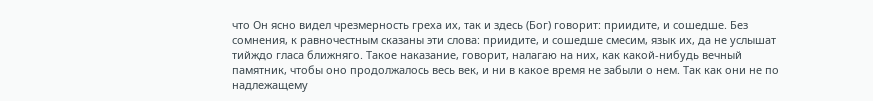что Он ясно видел чрезмерность греха их, так и здесь (Бог) говорит: приидите, и сошедше. Без сомнения, к равночестным сказаны эти слова: приидите, и сошедше смесим, язык их, да не услышат тийждо гласа ближняго. Такое наказание, говорит, налагаю на них, как какой-нибудь вечный памятник, чтобы оно продолжалось весь век, и ни в какое время не забыли о нем. Так как они не по надлежащему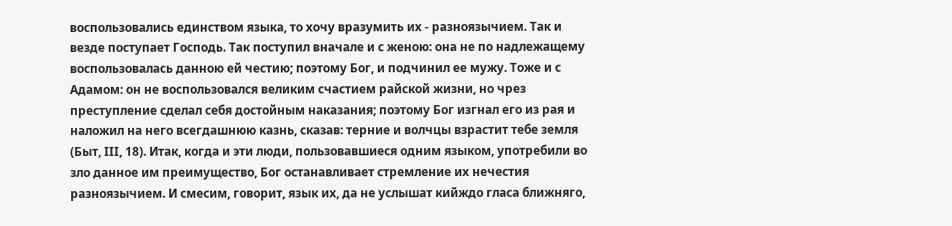воспользовались единством языка, то хочу вразумить их - разноязычием. Так и везде поступает Господь. Так поступил вначале и с женою: она не по надлежащему воспользовалась данною ей честию; поэтому Бог, и подчинил ее мужу. Тоже и с Адамом: он не воспользовался великим счастием райской жизни, но чрез преступление сделал себя достойным наказания; поэтому Бог изгнал его из рая и наложил на него всегдашнюю казнь, сказав: терние и волчцы взрастит тебе земля (Быт, III, 18). Итак, когда и эти люди, пользовавшиеся одним языком, употребили во зло данное им преимущество, Бог останавливает стремление их нечестия разноязычием. И смесим, говорит, язык их, да не услышат кийждо гласа ближняго,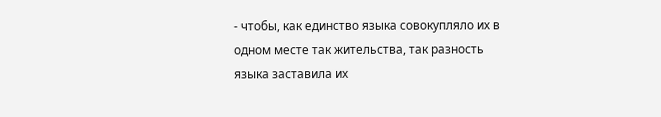- чтобы, как единство языка совокупляло их в одном месте так жительства, так разность языка заставила их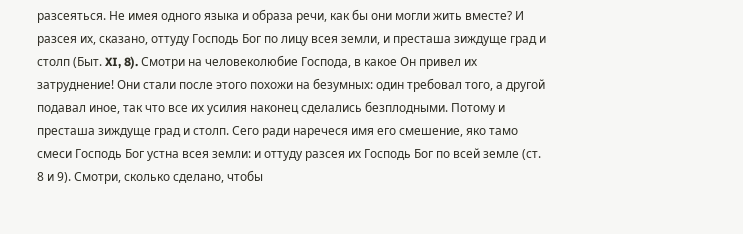разсеяться. Не имея одного языка и образа речи, как бы они могли жить вместе? И разсея их, сказано, оттуду Господь Бог по лицу всея земли, и престаша зиждуще град и столп (Быт. XI, 8). Смотри на человеколюбие Господа, в какое Он привел их затруднение! Они стали после этого похожи на безумных: один требовал того, а другой подавал иное, так что все их усилия наконец сделались безплодными. Потому и престаша зиждуще град и столп. Сего ради наречеся имя его смешение, яко тамо смеси Господь Бог устна всея земли: и оттуду разсея их Господь Бог по всей земле (ст. 8 и 9). Смотри, сколько сделано, чтобы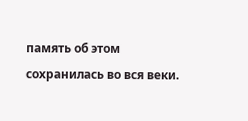память об этом сохранилась во вся веки.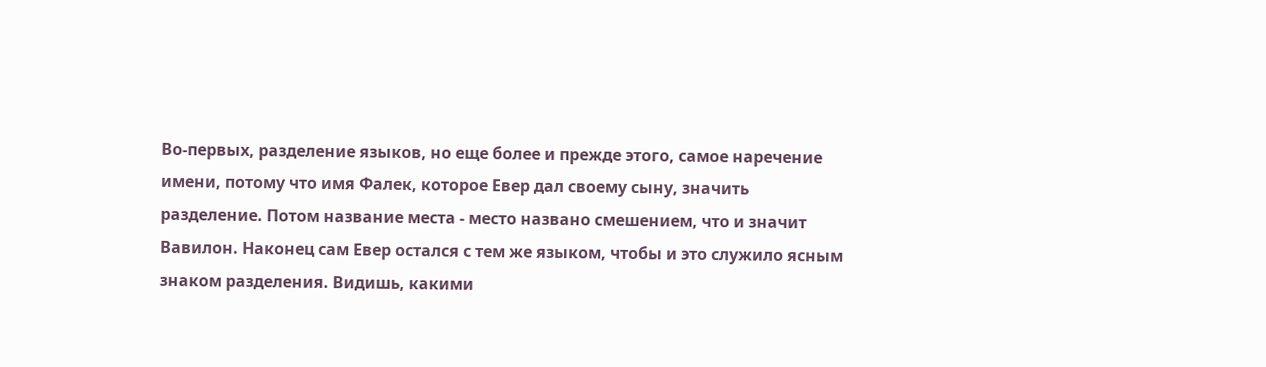Во-первых, разделение языков, но еще более и прежде этого, самое наречение имени, потому что имя Фалек, которое Евер дал своему сыну, значить разделение. Потом название места - место названо смешением, что и значит Вавилон. Наконец сам Евер остался с тем же языком, чтобы и это служило ясным знаком разделения. Видишь, какими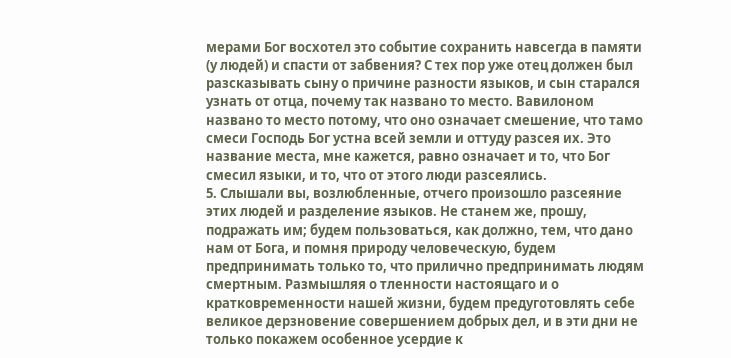мерами Бог восхотел это событие сохранить навсегда в памяти (у людей) и спасти от забвения? С тех пор уже отец должен был разсказывать сыну о причине разности языков, и сын старался узнать от отца, почему так названо то место. Вавилоном названо то место потому, что оно означает смешение, что тамо смеси Господь Бог устна всей земли и оттуду разсея их. Это название места, мне кажется, равно означает и то, что Бог смесил языки, и то, что от этого люди разсеялись.
5. Слышали вы, возлюбленные, отчего произошло разсеяние этих людей и разделение языков. Не станем же, прошу, подражать им; будем пользоваться, как должно, тем, что дано нам от Бога, и помня природу человеческую, будем предпринимать только то, что прилично предпринимать людям смертным. Размышляя о тленности настоящаго и о кратковременности нашей жизни, будем предуготовлять себе великое дерзновение совершением добрых дел, и в эти дни не только покажем особенное усердие к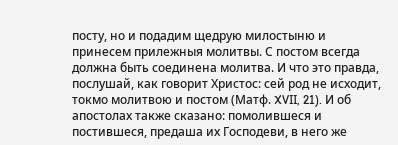посту, но и подадим щедрую милостыню и принесем прилежныя молитвы. С постом всегда должна быть соединена молитва. И что это правда, послушай, как говорит Христос: сей род не исходит, токмо молитвою и постом (Матф. XVII, 21). И об апостолах также сказано: помолившеся и постившеся, предаша их Господеви, в него же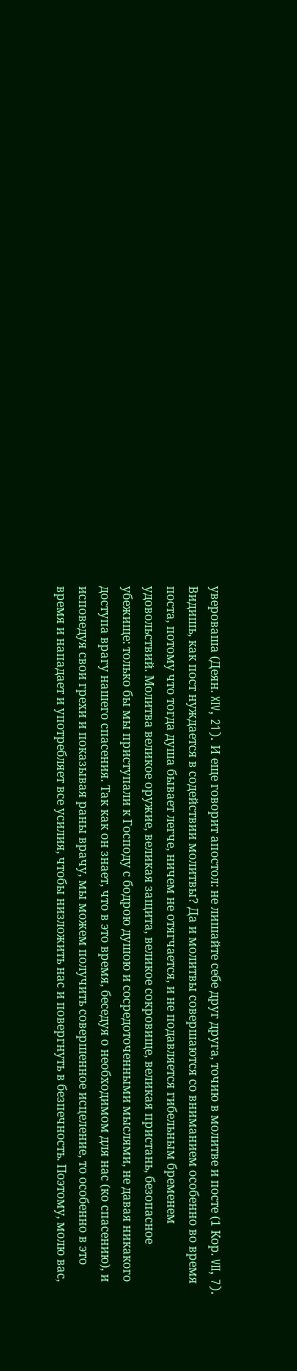увероваша (Деян. XIV, 21). И еще говорит апостол: не лишайте себе друг друга, точию в молитве и посте (1 Кор. VII, 7). Видишь, как пост нуждается в содействии молитвы? Да и молитвы совершаются со вниманием особенно во время поста, потому что тогда душа бывает легче, ничем не отягчается, и не подавляется гибельным бременем удовольствий. Молитва великое оружие, великая защита, великое сокровище, великая пристань, безопасное убежище: только бы мы приступали к Господу с бодрою душою и сосредоточенными мыслями, не давая никакого доступа врагу нашего спасения. Так как он знает, что в это время, беседуя о необходимом для нас (ко спасению), и исповедуя свои грехи и показывая раны врачу, мы можем получить совершенное исцеление, то особенно в это время и нападает и употребляет все усилия, чтобы низложить нас и повергнуть в безпечность. Поэтому, молю вас,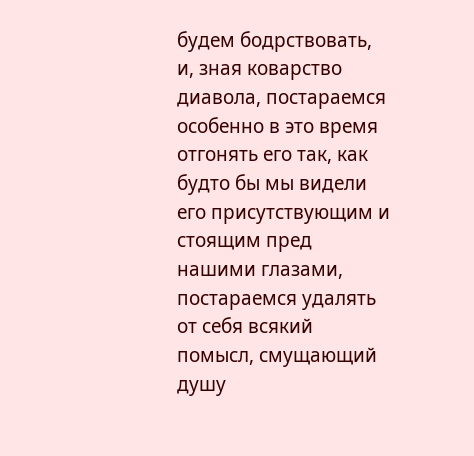будем бодрствовать, и, зная коварство диавола, постараемся особенно в это время отгонять его так, как будто бы мы видели его присутствующим и стоящим пред нашими глазами, постараемся удалять от себя всякий помысл, смущающий душу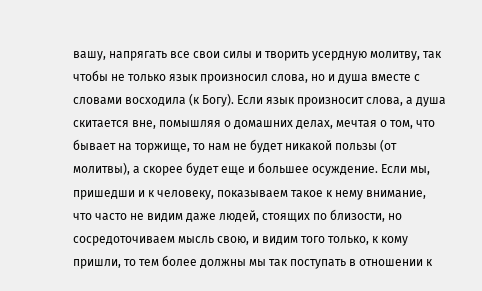вашу, напрягать все свои силы и творить усердную молитву, так чтобы не только язык произносил слова, но и душа вместе с словами восходила (к Богу). Если язык произносит слова, а душа скитается вне, помышляя о домашних делах, мечтая о том, что бывает на торжище, то нам не будет никакой пользы (от молитвы), а скорее будет еще и большее осуждение. Если мы, пришедши и к человеку, показываем такое к нему внимание, что часто не видим даже людей, стоящих по близости, но сосредоточиваем мысль свою, и видим того только, к кому пришли, то тем более должны мы так поступать в отношении к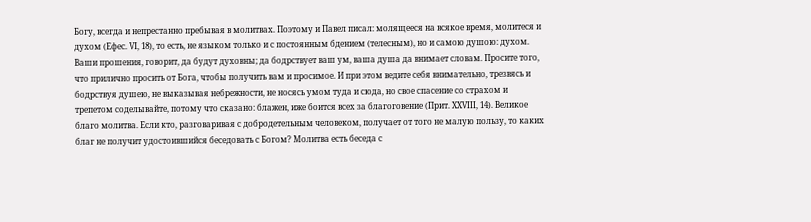Богу, всегда и непрестанно пребывая в молитвах. Поэтому и Павел писал: молящееся на всякое время, молитеся и духом (Ефес. VI, 18), то есть, не языком только и с постоянным бдением (телесным), но и самою душою: духом. Ваши прошения, говорит, да будут духовны; да бодрствует ваш ум, ваша душа да внимает словам. Просите того, что прилично просить от Бога, чтобы получить вам и просимое. И при этом ведите себя внимательно, трезвясь и бодрствуя душею, не выказывая небрежности, не носясь умом туда и сюда, но свое спасение со страхом и трепетом соделывайте, потому что сказано: блажен, иже боится всех за благоговение (Прит. XXVIII, 14). Великое благо молитва. Если кто, разговаривая с добродетельным человеком, получает от того не малую пользу, то каких благ не получит удостоившийся беседовать с Богом? Молитва есть беседа с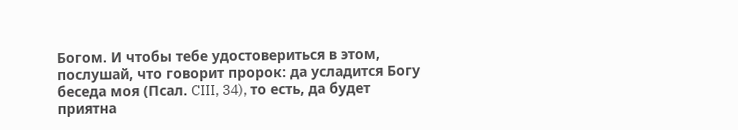Богом. И чтобы тебе удостовериться в этом, послушай, что говорит пророк: да усладится Богу беседа моя (Псал. CIII, 34), то есть, да будет приятна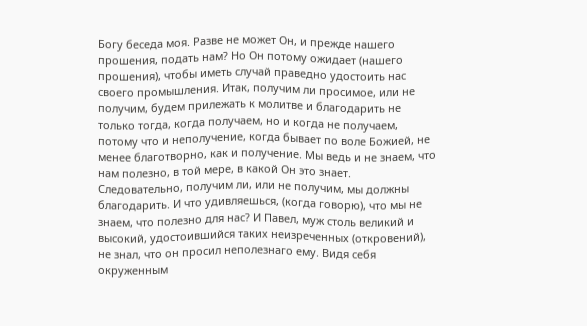Богу беседа моя. Разве не может Он, и прежде нашего прошения, подать нам? Но Он потому ожидает (нашего прошения), чтобы иметь случай праведно удостоить нас своего промышления. Итак, получим ли просимое, или не получим, будем прилежать к молитве и благодарить не только тогда, когда получаем, но и когда не получаем, потому что и неполучение, когда бывает по воле Божией, не менее благотворно, как и получение. Мы ведь и не знаем, что нам полезно, в той мере, в какой Он это знает. Следовательно, получим ли, или не получим, мы должны благодарить. И что удивляешься, (когда говорю), что мы не знаем, что полезно для нас? И Павел, муж столь великий и высокий, удостоившийся таких неизреченных (откровений), не знал, что он просил неполезнаго ему. Видя себя окруженным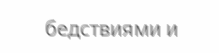бедствиями и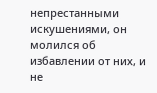непрестанными искушениями, он молился об избавлении от них, и не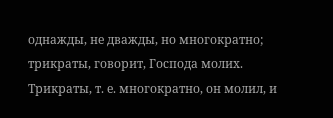однажды, не дважды, но многократно; трикраты, говорит, Господа молих. Трикраты, т. е. многократно, он молил, и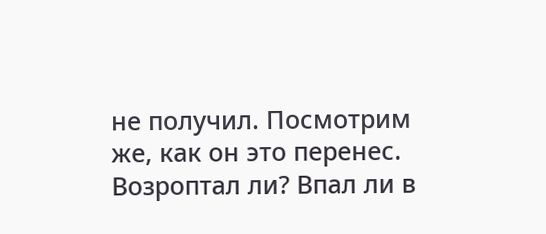не получил. Посмотрим же, как он это перенес. Возроптал ли? Впал ли в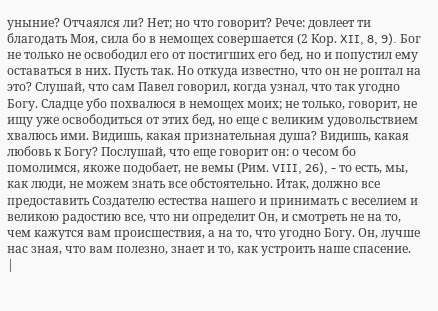уныние? Отчаялся ли? Нет; но что говорит? Рече: довлеет ти благодать Моя, сила бо в немощех совершается (2 Кор. XII, 8, 9). Бог не только не освободил его от постигших его бед, но и попустил ему оставаться в них. Пусть так. Но откуда известно, что он не роптал на это? Слушай, что сам Павел говорил, когда узнал, что так угодно Богу. Сладце убо похвалюся в немощех моих; не только, говорит, не ищу уже освободиться от этих бед, но еще с великим удовольствием хвалюсь ими. Видишь, какая признательная душа? Видишь, какая любовь к Богу? Послушай, что еще говорит он: о чесом бо помолимся, якоже подобает, не вемы (Рим. VIII, 26), - то есть, мы, как люди, не можем знать все обстоятельно. Итак, должно все предоставить Создателю естества нашего и принимать с веселием и великою радостию все, что ни определит Он, и смотреть не на то, чем кажутся вам происшествия, а на то, что угодно Богу. Он, лучше нас зная, что вам полезно, знает и то, как устроить наше спасение.
|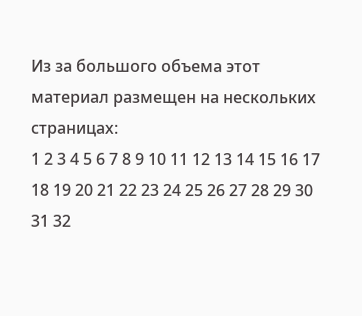Из за большого объема этот материал размещен на нескольких страницах:
1 2 3 4 5 6 7 8 9 10 11 12 13 14 15 16 17 18 19 20 21 22 23 24 25 26 27 28 29 30 31 32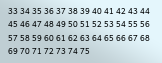33 34 35 36 37 38 39 40 41 42 43 44 45 46 47 48 49 50 51 52 53 54 55 56 57 58 59 60 61 62 63 64 65 66 67 68 69 70 71 72 73 74 75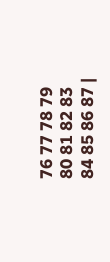76 77 78 79 80 81 82 83 84 85 86 87 |